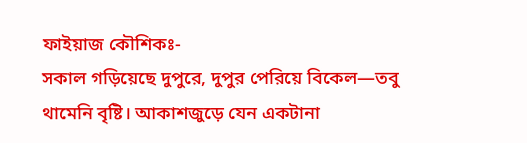ফাইয়াজ কৌশিকঃ-
সকাল গড়িয়েছে দুপুরে, দুপুর পেরিয়ে বিকেল—তবু থামেনি বৃষ্টি। আকাশজুড়ে যেন একটানা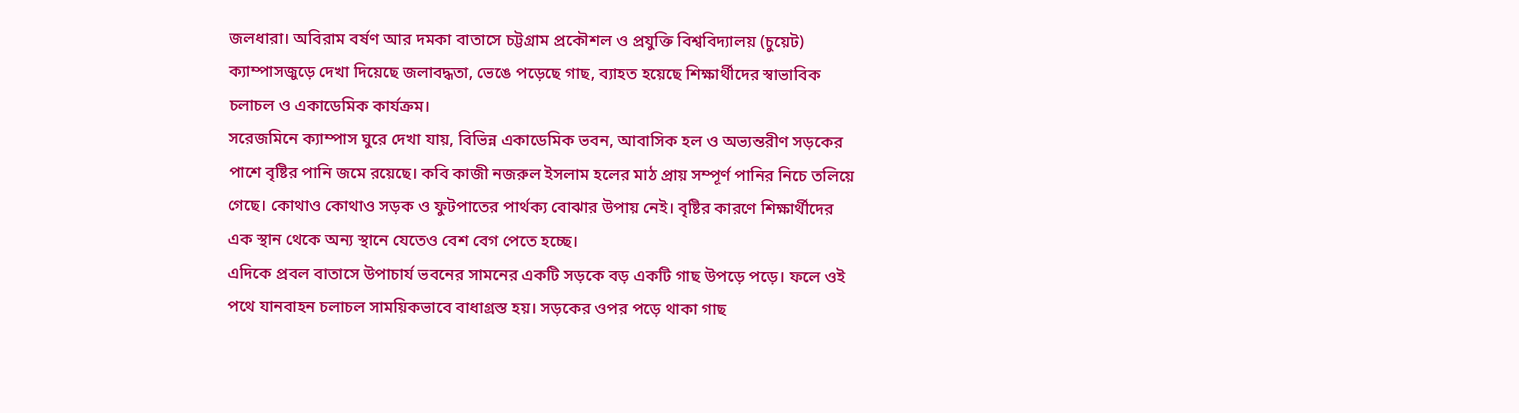জলধারা। অবিরাম বর্ষণ আর দমকা বাতাসে চট্টগ্রাম প্রকৌশল ও প্রযুক্তি বিশ্ববিদ্যালয় (চুয়েট) ক্যাম্পাসজুড়ে দেখা দিয়েছে জলাবদ্ধতা, ভেঙে পড়েছে গাছ, ব্যাহত হয়েছে শিক্ষার্থীদের স্বাভাবিক চলাচল ও একাডেমিক কার্যক্রম।
সরেজমিনে ক্যাম্পাস ঘুরে দেখা যায়, বিভিন্ন একাডেমিক ভবন, আবাসিক হল ও অভ্যন্তরীণ সড়কের পাশে বৃষ্টির পানি জমে রয়েছে। কবি কাজী নজরুল ইসলাম হলের মাঠ প্রায় সম্পূর্ণ পানির নিচে তলিয়ে গেছে। কোথাও কোথাও সড়ক ও ফুটপাতের পার্থক্য বোঝার উপায় নেই। বৃষ্টির কারণে শিক্ষার্থীদের এক স্থান থেকে অন্য স্থানে যেতেও বেশ বেগ পেতে হচ্ছে।
এদিকে প্রবল বাতাসে উপাচার্য ভবনের সামনের একটি সড়কে বড় একটি গাছ উপড়ে পড়ে। ফলে ওই পথে যানবাহন চলাচল সাময়িকভাবে বাধাগ্রস্ত হয়। সড়কের ওপর পড়ে থাকা গাছ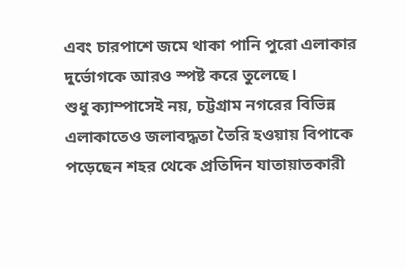এবং চারপাশে জমে থাকা পানি পুরো এলাকার দুর্ভোগকে আরও স্পষ্ট করে তুলেছে।
শুধু ক্যাম্পাসেই নয়, চট্টগ্রাম নগরের বিভিন্ন এলাকাতেও জলাবদ্ধতা তৈরি হওয়ায় বিপাকে পড়েছেন শহর থেকে প্রতিদিন যাতায়াতকারী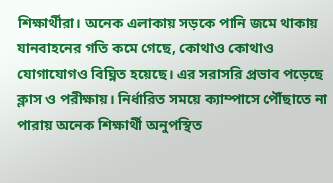শিক্ষার্থীরা। অনেক এলাকায় সড়কে পানি জমে থাকায় যানবাহনের গতি কমে গেছে, কোথাও কোথাও যোগাযোগও বিঘ্নিত হয়েছে। এর সরাসরি প্রভাব পড়েছে ক্লাস ও পরীক্ষায়। নির্ধারিত সময়ে ক্যাম্পাসে পৌঁছাতে না পারায় অনেক শিক্ষার্থী অনুপস্থিত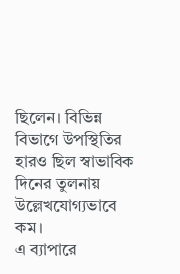ছিলেন। বিভিন্ন বিভাগে উপস্থিতির হারও ছিল স্বাভাবিক দিনের তুলনায় উল্লেখযোগ্যভাবে কম।
এ ব্যাপারে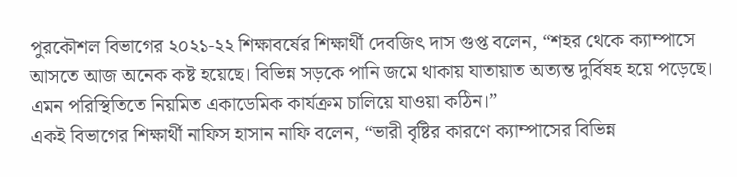পুরকৌশল বিভাগের ২০২১-২২ শিক্ষাবর্ষের শিক্ষার্থী দেবজিৎ দাস গুপ্ত বলেন, “শহর থেকে ক্যাম্পাসে আসতে আজ অনেক কষ্ট হয়েছে। বিভিন্ন সড়কে পানি জমে থাকায় যাতায়াত অত্যন্ত দুর্বিষহ হয়ে পড়েছে। এমন পরিস্থিতিতে নিয়মিত একাডেমিক কার্যক্রম চালিয়ে যাওয়া কঠিন।”
একই বিভাগের শিক্ষার্থী নাফিস হাসান নাফি বলেন, “ভারী বৃষ্টির কারণে ক্যাম্পাসের বিভিন্ন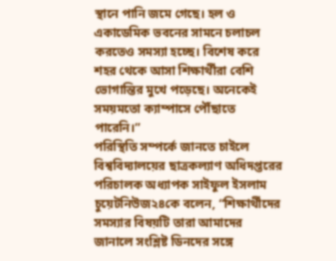স্থানে পানি জমে গেছে। হল ও একাডেমিক ভবনের সামনে চলাচল করতেও সমস্যা হচ্ছে। বিশেষ করে শহর থেকে আসা শিক্ষার্থীরা বেশি ভোগান্তির মুখে পড়েছে। অনেকেই সময়মতো ক্যাম্পাসে পৌঁছাতে পারেনি।”
পরিস্থিতি সম্পর্কে জানতে চাইলে বিশ্ববিদ্যালয়ের ছাত্রকল্যাণ অধিদপ্তরের পরিচালক অধ্যাপক সাইফুল ইসলাম চুয়েটনিউজ২৪কে বলেন, “শিক্ষার্থীদের সমস্যার বিষয়টি তারা আমাদের জানালে সংশ্লিষ্ট ডিনদের সঙ্গে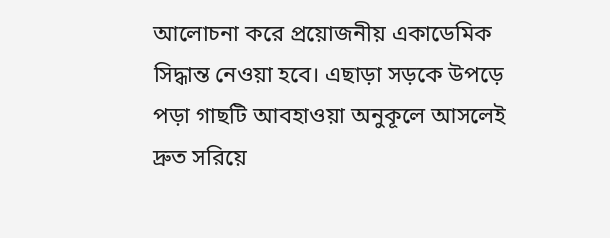আলোচনা করে প্রয়োজনীয় একাডেমিক সিদ্ধান্ত নেওয়া হবে। এছাড়া সড়কে উপড়ে পড়া গাছটি আবহাওয়া অনুকূলে আসলেই দ্রুত সরিয়ে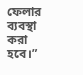ফেলার ব্যবস্থা করা হবে।”